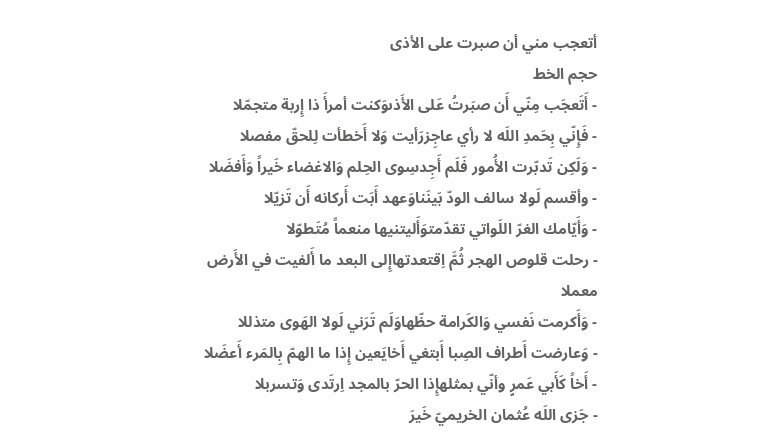أتعجب مني أن صبرت على الأذى
حجم الخط
- أَتَعجَب مِنّي أَن صبَرتُ عَلى الأَذىوَكنت أمرأَ ذا إِربة متجمّلا
- فَإِنّي بِحَمدِ اللَه لا رأي عاجِزرَأيت وَلا أَخطأت لِلحقّ مفصلا
- وَلَكِن تَدبّرت الأُمور فَلَم أَجِدسِوى الحِلم وَالاغضاء خَيراً وَأَفضَلا
- وأقسم لَولا سالف الودّ بَينَناوَعهد أَبَت أَركانه أَن تَزيّلا
- وَأَيّامك الغرّ اللَواتي تقدّمتوَأَليتنيها منعماً مُتَطوّلا
- رحلت قلوص الهجر ثُمَّ اِقتعدتهاإِلى البعد ما أَلفيت في الأَرض معملا
- وَأَكرمت نَفسي وَالكَرامة حظّهاوَلَم تَرَني لَولا الهَوى متذللا
- وَعارضت أَطراف الصِبا أَبتغي أَخايَعين إِذا ما الهمّ بِالمَرء أَعضَلا
- أَخاً كَأَبي عَمرٍ وأنّي بمثلهإِذا الحرّ بالمجد اِرتَدى وَتسربلا
- جَزى اللَه عُثمان الخريميّ خَيرَ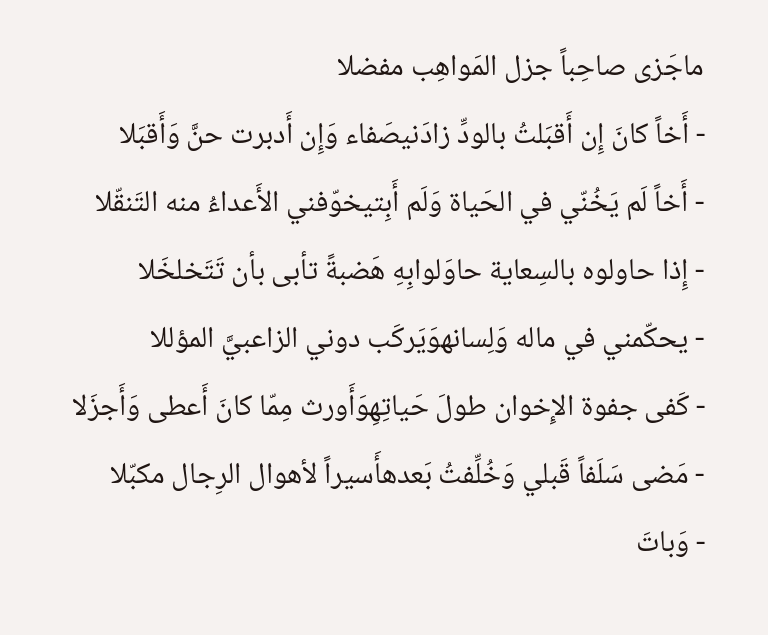ماجَزى صاحِباً جزل المَواهِب مفضلا
- أَخاً كانَ إِن أَقبَلتُ بالودِّ زادَنيصَفاء وَإِن أَدبرت حنَّ وَأَقبَلا
- أَخاً لَم يَخُنّي في الحَياة وَلَم أَبِتيخوّفني الأَعداءُ منه التَنقّلا
- إِذا حاولوه بالسِعاية حاوَلوابِهِ هَضبةً تأبى بأن تَتَخلخَلا
- يحكّمني في ماله وَلِسانهوَيَركَب دوني الزاعبيَّ المؤللا
- كَفى جفوة الإِخوان طولَ حَياتِهِوَأَورث مِمّا كانَ أَعطى وَأَجزَلا
- مَضى سَلَفاً قَبلي وَخُلِّفتُ بَعدهأَسيراً لأهوال الرِجال مكبّلا
- وَباتَ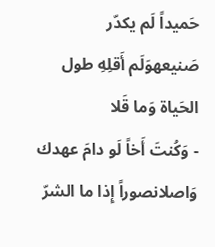حَميداً لَم يكدّر صَنيعهوَلَم أَقلِهِ طول الحَياة وَما قَلا
- وَكُنتَ أَخاً لَو دامَ عهدك وَاصلانصوراً إِذا ما الشرّ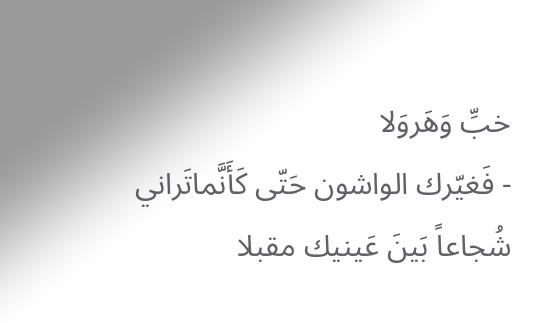خبِّ وَهَروَلا
- فَغيّرك الواشون حَتّى كَأَنَّماتَراني شُجاعاً بَينَ عَينيك مقبلا